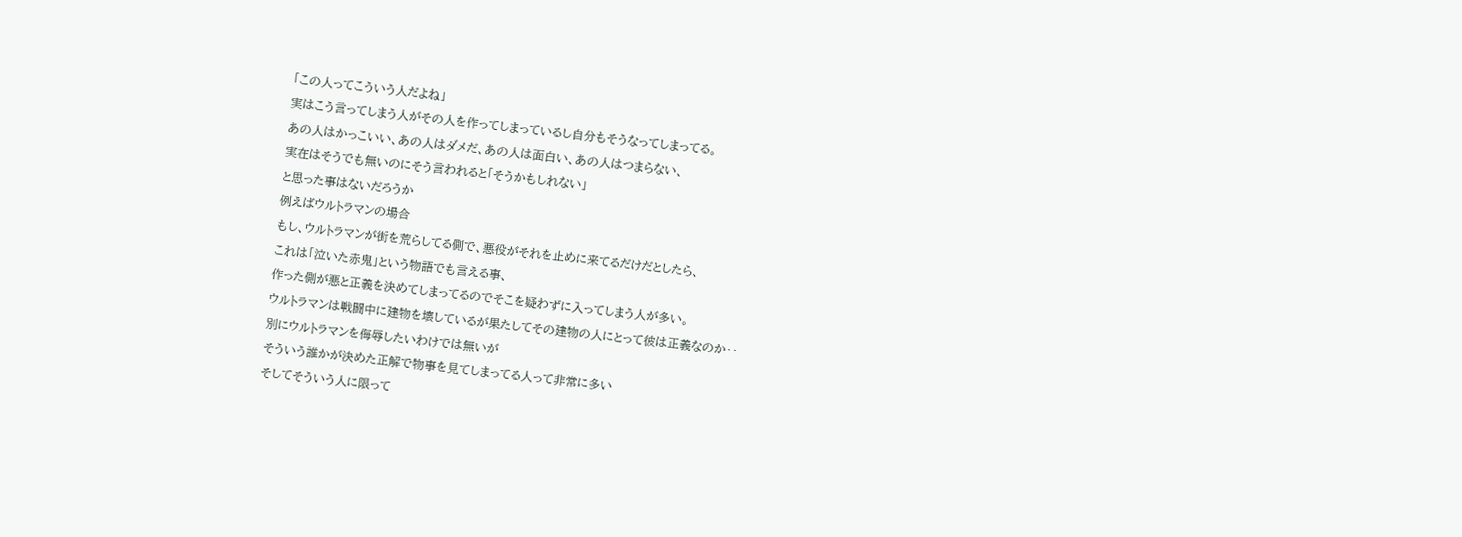「この人ってこういう人だよね」
実はこう言ってしまう人がその人を作ってしまっているし自分もそうなってしまってる。
あの人はかっこいい、あの人はダメだ、あの人は面白い、あの人はつまらない、
実在はそうでも無いのにそう言われると「そうかもしれない」
と思った事はないだろうか
例えばウルトラマンの場合
もし、ウルトラマンが街を荒らしてる側で、悪役がそれを止めに来てるだけだとしたら、
これは「泣いた赤鬼」という物語でも言える事、
作った側が悪と正義を決めてしまってるのでそこを疑わずに入ってしまう人が多い。
ウルトラマンは戦闘中に建物を壊しているが果たしてその建物の人にとって彼は正義なのか‥
別にウルトラマンを侮辱したいわけでは無いが
そういう誰かが決めた正解で物事を見てしまってる人って非常に多い
そしてそういう人に限って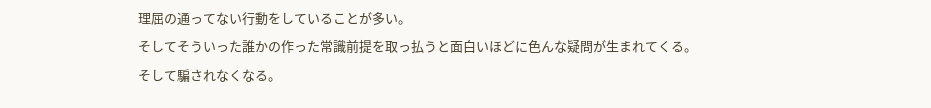理屈の通ってない行動をしていることが多い。
そしてそういった誰かの作った常識前提を取っ払うと面白いほどに色んな疑問が生まれてくる。
そして騙されなくなる。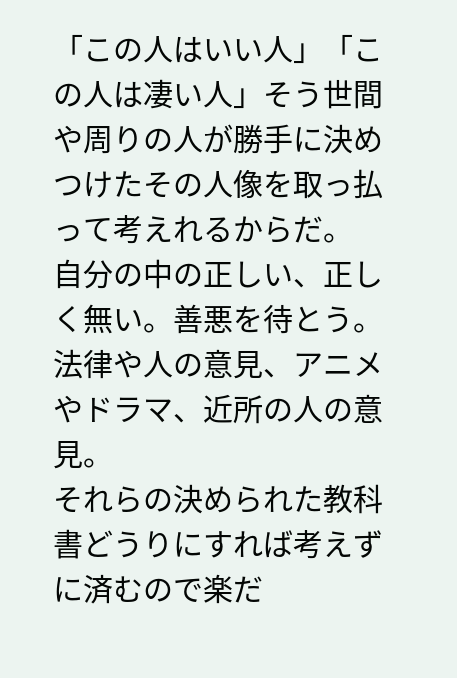「この人はいい人」「この人は凄い人」そう世間や周りの人が勝手に決めつけたその人像を取っ払って考えれるからだ。
自分の中の正しい、正しく無い。善悪を待とう。
法律や人の意見、アニメやドラマ、近所の人の意見。
それらの決められた教科書どうりにすれば考えずに済むので楽だ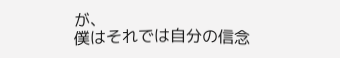が、
僕はそれでは自分の信念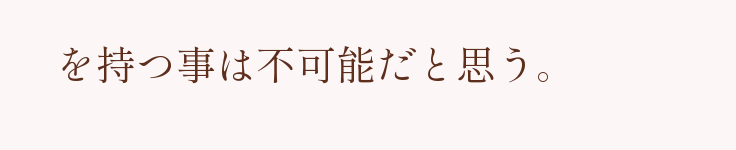を持つ事は不可能だと思う。